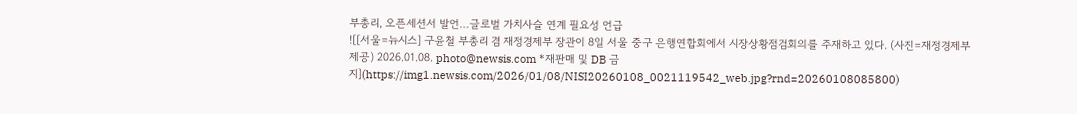부총리, 오픈세션서 발언…글로벌 가치사슬 연계 필요성 언급
![[서울=뉴시스] 구윤철 부총리 겸 재정경제부 장관이 8일 서울 중구 은행연합회에서 시장상황점검회의를 주재하고 있다. (사진=재정경제부 제공) 2026.01.08. photo@newsis.com *재판매 및 DB 금지](https://img1.newsis.com/2026/01/08/NISI20260108_0021119542_web.jpg?rnd=20260108085800)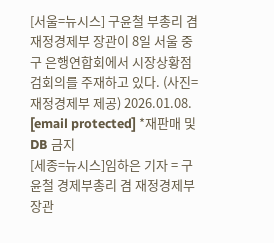[서울=뉴시스] 구윤철 부총리 겸 재정경제부 장관이 8일 서울 중구 은행연합회에서 시장상황점검회의를 주재하고 있다. (사진=재정경제부 제공) 2026.01.08. [email protected] *재판매 및 DB 금지
[세종=뉴시스]임하은 기자 = 구윤철 경제부총리 겸 재정경제부 장관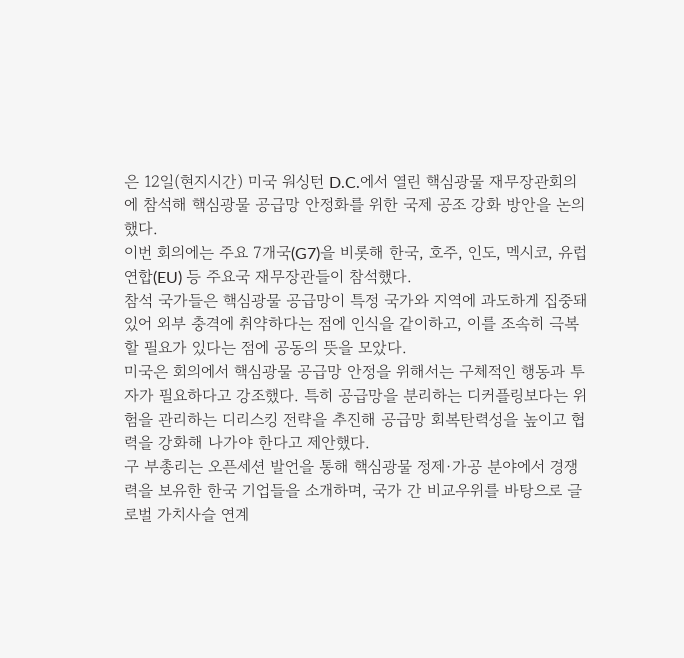은 12일(현지시간) 미국 워싱턴 D.C.에서 열린 핵심광물 재무장관회의에 참석해 핵심광물 공급망 안정화를 위한 국제 공조 강화 방안을 논의했다.
이번 회의에는 주요 7개국(G7)을 비롯해 한국, 호주, 인도, 멕시코, 유럽연합(EU) 등 주요국 재무장관들이 참석했다.
참석 국가들은 핵심광물 공급망이 특정 국가와 지역에 과도하게 집중돼 있어 외부 충격에 취약하다는 점에 인식을 같이하고, 이를 조속히 극복할 필요가 있다는 점에 공동의 뜻을 모았다.
미국은 회의에서 핵심광물 공급망 안정을 위해서는 구체적인 행동과 투자가 필요하다고 강조했다. 특히 공급망을 분리하는 디커플링보다는 위험을 관리하는 디리스킹 전략을 추진해 공급망 회복탄력성을 높이고 협력을 강화해 나가야 한다고 제안했다.
구 부총리는 오픈세션 발언을 통해 핵심광물 정제·가공 분야에서 경쟁력을 보유한 한국 기업들을 소개하며, 국가 간 비교우위를 바탕으로 글로벌 가치사슬 연계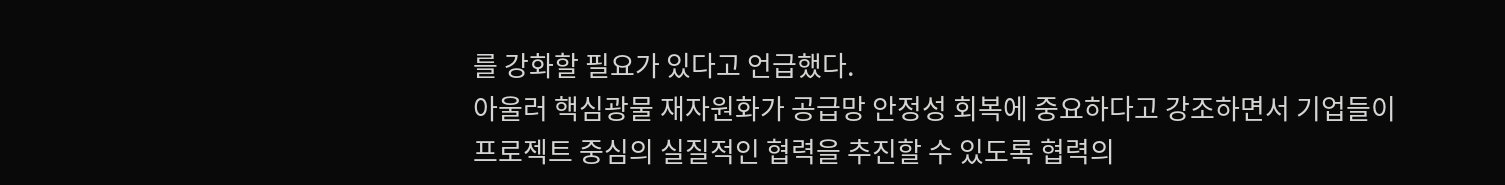를 강화할 필요가 있다고 언급했다.
아울러 핵심광물 재자원화가 공급망 안정성 회복에 중요하다고 강조하면서 기업들이 프로젝트 중심의 실질적인 협력을 추진할 수 있도록 협력의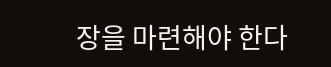장을 마련해야 한다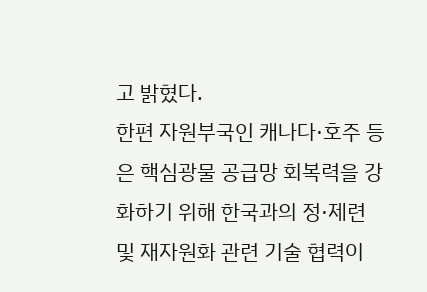고 밝혔다.
한편 자원부국인 캐나다·호주 등은 핵심광물 공급망 회복력을 강화하기 위해 한국과의 정·제련 및 재자원화 관련 기술 협력이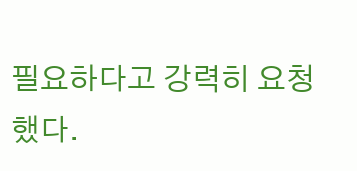필요하다고 강력히 요청했다.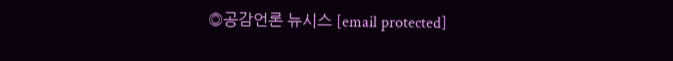◎공감언론 뉴시스 [email protected]